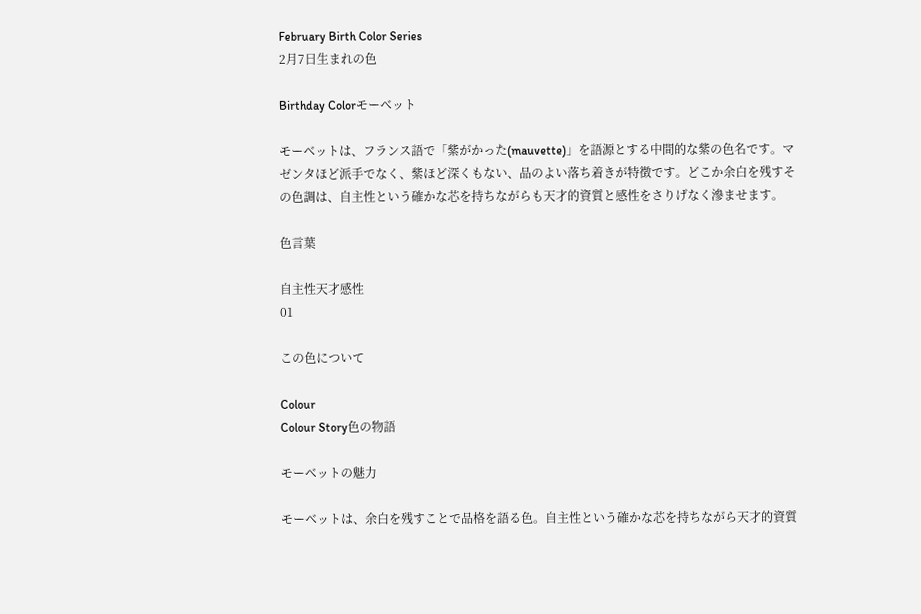February Birth Color Series
2月7日生まれの色

Birthday Colorモーベット

モーベットは、フランス語で「紫がかった(mauvette)」を語源とする中間的な紫の色名です。マゼンタほど派手でなく、紫ほど深くもない、品のよい落ち着きが特徴です。どこか余白を残すその色調は、自主性という確かな芯を持ちながらも天才的資質と感性をさりげなく滲ませます。

色言葉

自主性天才感性
01

この色について

Colour
Colour Story色の物語

モーベットの魅力

モーベットは、余白を残すことで品格を語る色。自主性という確かな芯を持ちながら天才的資質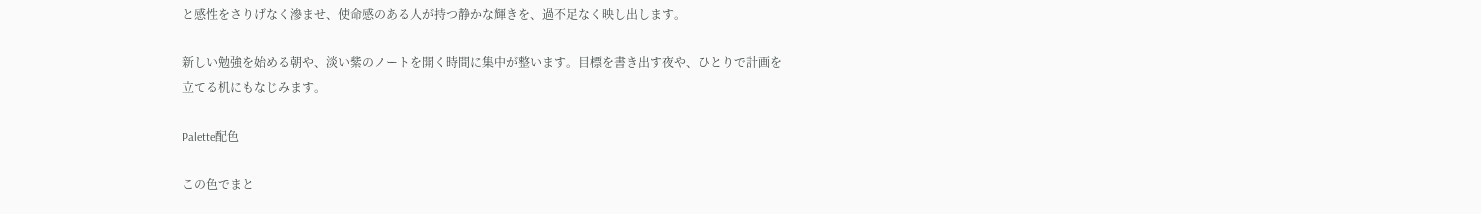と感性をさりげなく滲ませ、使命感のある人が持つ静かな輝きを、過不足なく映し出します。

新しい勉強を始める朝や、淡い紫のノートを開く時間に集中が整います。目標を書き出す夜や、ひとりで計画を立てる机にもなじみます。

Palette配色

この色でまと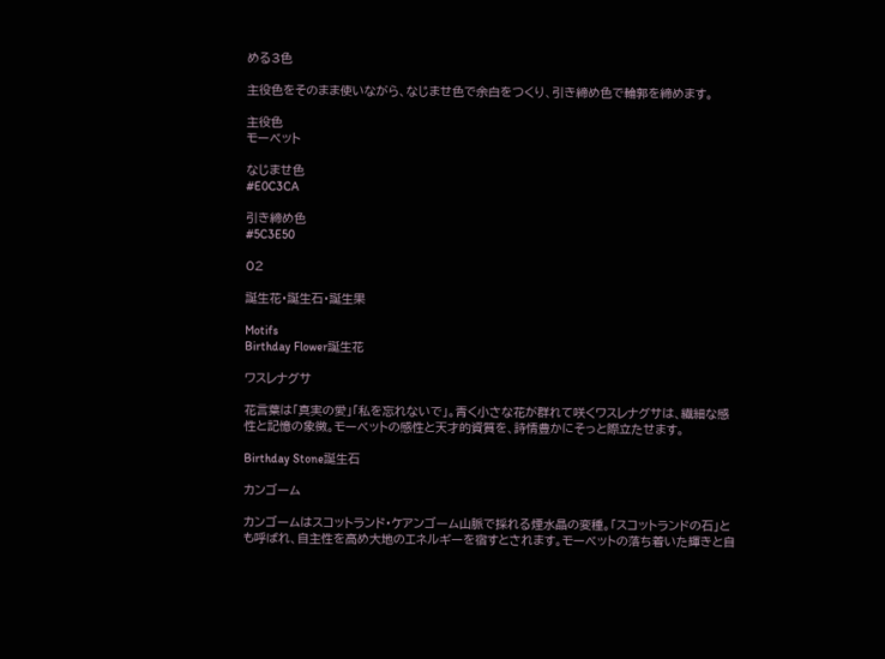める3色

主役色をそのまま使いながら、なじませ色で余白をつくり、引き締め色で輪郭を締めます。

主役色
モーベット

なじませ色
#E0C3CA

引き締め色
#5C3E50

02

誕生花・誕生石・誕生果

Motifs
Birthday Flower誕生花

ワスレナグサ

花言葉は「真実の愛」「私を忘れないで」。青く小さな花が群れて咲くワスレナグサは、繊細な感性と記憶の象徴。モーベットの感性と天才的資質を、詩情豊かにそっと際立たせます。

Birthday Stone誕生石

カンゴーム

カンゴームはスコットランド・ケアンゴーム山脈で採れる煙水晶の変種。「スコットランドの石」とも呼ばれ、自主性を高め大地のエネルギーを宿すとされます。モーベットの落ち着いた輝きと自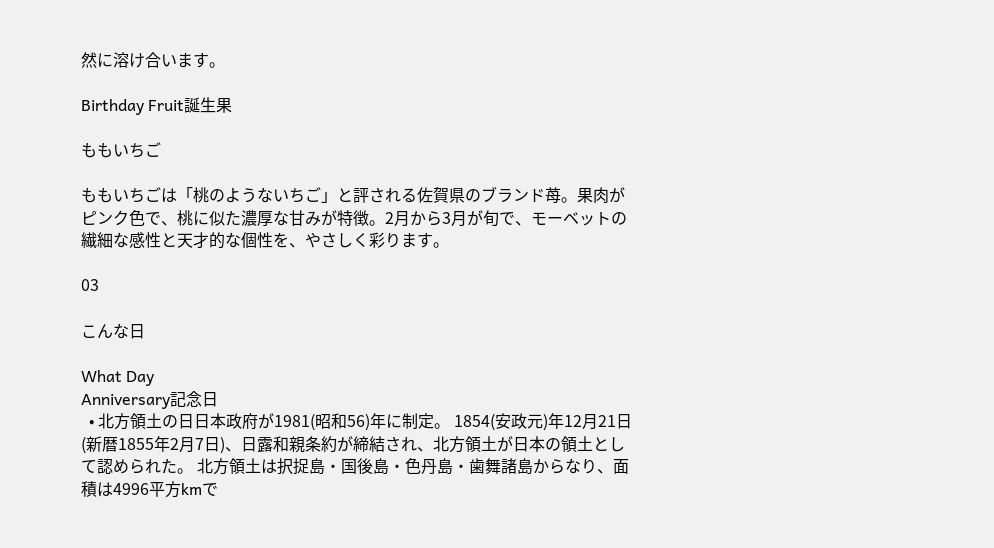然に溶け合います。

Birthday Fruit誕生果

ももいちご

ももいちごは「桃のようないちご」と評される佐賀県のブランド苺。果肉がピンク色で、桃に似た濃厚な甘みが特徴。2月から3月が旬で、モーベットの繊細な感性と天才的な個性を、やさしく彩ります。

03

こんな日

What Day
Anniversary記念日
  • 北方領土の日日本政府が1981(昭和56)年に制定。 1854(安政元)年12月21日(新暦1855年2月7日)、日露和親条約が締結され、北方領土が日本の領土として認められた。 北方領土は択捉島・国後島・色丹島・歯舞諸島からなり、面積は4996平方kmで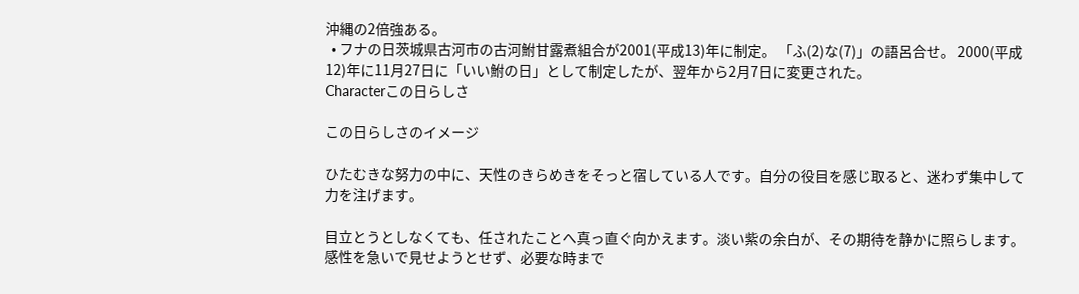沖縄の2倍強ある。
  • フナの日茨城県古河市の古河鮒甘露煮組合が2001(平成13)年に制定。 「ふ(2)な(7)」の語呂合せ。 2000(平成12)年に11月27日に「いい鮒の日」として制定したが、翌年から2月7日に変更された。
Characterこの日らしさ

この日らしさのイメージ

ひたむきな努力の中に、天性のきらめきをそっと宿している人です。自分の役目を感じ取ると、迷わず集中して力を注げます。

目立とうとしなくても、任されたことへ真っ直ぐ向かえます。淡い紫の余白が、その期待を静かに照らします。感性を急いで見せようとせず、必要な時まで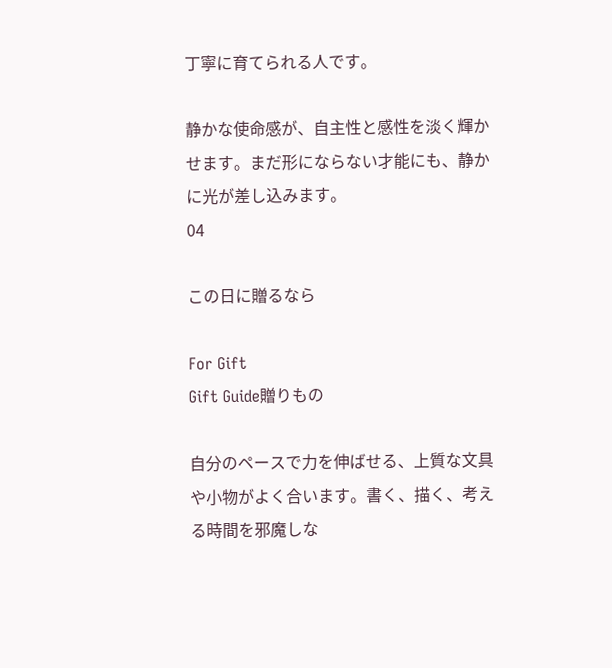丁寧に育てられる人です。

静かな使命感が、自主性と感性を淡く輝かせます。まだ形にならない才能にも、静かに光が差し込みます。
04

この日に贈るなら

For Gift
Gift Guide贈りもの

自分のペースで力を伸ばせる、上質な文具や小物がよく合います。書く、描く、考える時間を邪魔しな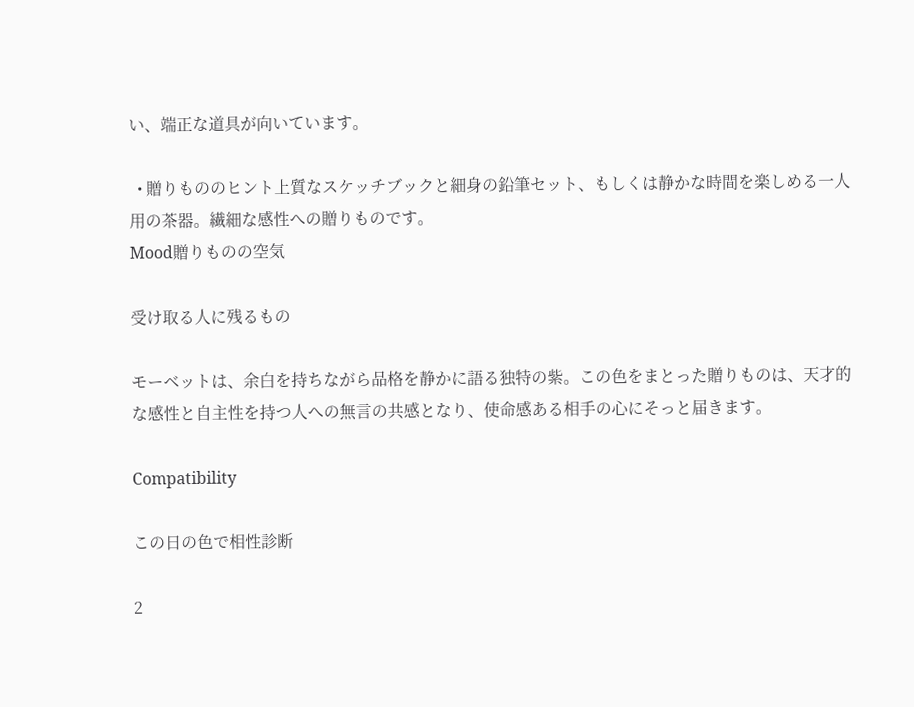い、端正な道具が向いています。

  • 贈りもののヒント上質なスケッチブックと細身の鉛筆セット、もしくは静かな時間を楽しめる一人用の茶器。繊細な感性への贈りものです。
Mood贈りものの空気

受け取る人に残るもの

モーベットは、余白を持ちながら品格を静かに語る独特の紫。この色をまとった贈りものは、天才的な感性と自主性を持つ人への無言の共感となり、使命感ある相手の心にそっと届きます。

Compatibility

この日の色で相性診断

2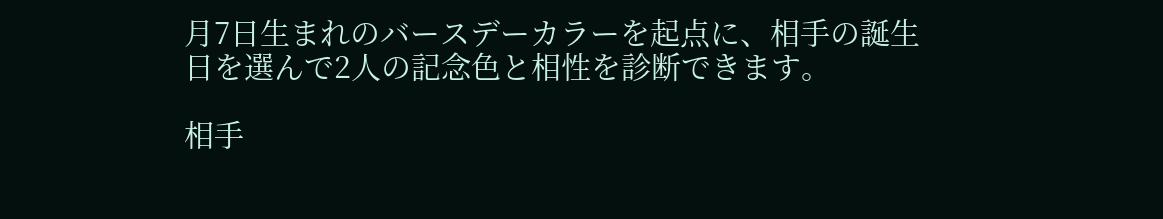月7日生まれのバースデーカラーを起点に、相手の誕生日を選んで2人の記念色と相性を診断できます。

相手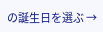の誕生日を選ぶ →